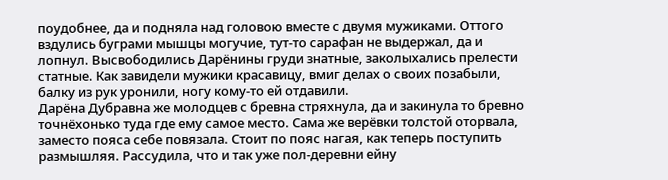поудобнее, да и подняла над головою вместе с двумя мужиками. Оттого вздулись буграми мышцы могучие, тут-то сарафан не выдержал, да и лопнул. Высвободились Дарёнины груди знатные, заколыхались прелести статные. Как завидели мужики красавицу, вмиг делах о своих позабыли, балку из рук уронили, ногу кому-то ей отдавили.
Дарёна Дубравна же молодцев с бревна стряхнула, да и закинула то бревно точнёхонько туда где ему самое место. Сама же верёвки толстой оторвала, заместо пояса себе повязала. Стоит по пояс нагая, как теперь поступить размышляя. Рассудила, что и так уже пол-деревни ейну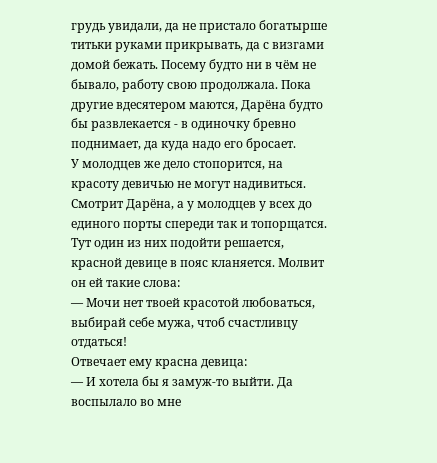грудь увидали, да не пристало богатырше титьки руками прикрывать, да с визгами домой бежать. Посему будто ни в чём не бывало, работу свою продолжала. Пока другие вдесятером маются, Дарёна будто бы развлекается - в одиночку бревно поднимает, да куда надо его бросает.
У молодцев же дело стопорится, на красоту девичью не могут надивиться. Смотрит Дарёна, а у молодцев у всех до единого порты спереди так и топорщатся. Тут один из них подойти решается, красной девице в пояс кланяется. Молвит он ей такие слова:
— Мочи нет твоей красотой любоваться, выбирай себе мужа, чтоб счастливцу отдаться!
Отвечает ему красна девица:
— И хотела бы я замуж-то выйти. Да воспылало во мне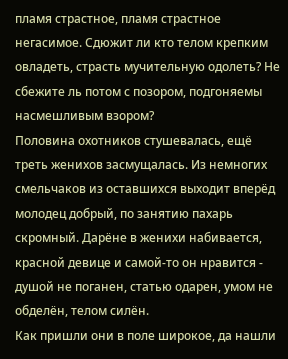пламя страстное, пламя страстное негасимое. Сдюжит ли кто телом крепким овладеть, страсть мучительную одолеть? Не сбежите ль потом с позором, подгоняемы насмешливым взором?
Половина охотников стушевалась, ещё треть женихов засмущалась. Из немногих смельчаков из оставшихся выходит вперёд молодец добрый, по занятию пахарь скромный. Дарёне в женихи набивается, красной девице и самой-то он нравится - душой не поганен, статью одарен, умом не обделён, телом силён.
Как пришли они в поле широкое, да нашли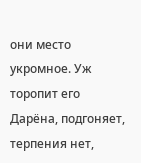они место укромное. Уж торопит его Дарёна, подгоняет, терпения нет,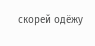скорей одёжу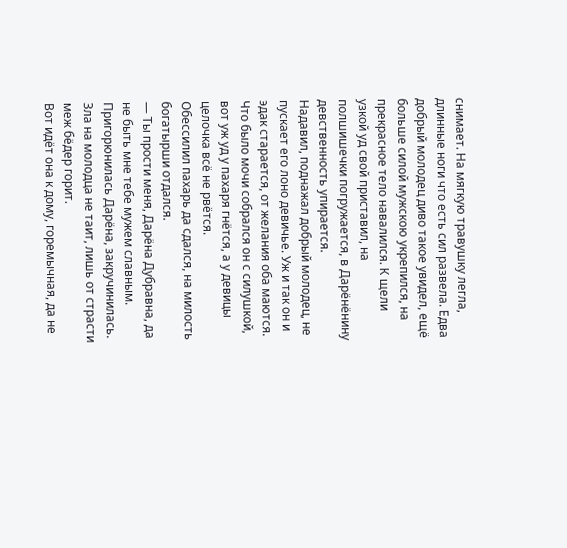снимает. На мягкую травушку легла, длинные ноги что есть сил развела. Едва добрый молодец диво такое увидел, ещё больше силой мужскою укрепился, на прекрасное тело навалился. К щели узкой уд свой приставил, на полшишечки погружается, в Дарёнёнину девственность упирается.
Надавил, поднажал добрый молодец, не пускает его лоно девичье. Уж и так он и эдак старается, от желания оба маются. Что было мочи собрался он с силушкой, вот уж уд у пахаря гнётся, а у девицы целочка всё не рвётся.
Обессилил пахарь да сдался, на милость богатырши отдался.
— Ты прости меня, Дарёна Дубравна, да не быть мне тебе мужем славным.
Пригорюнилась Дарёна, закручинилась. Зла на молодца не таит, лишь от страсти меж бёдер горит.
Вот идёт она к дому, горемычная, да не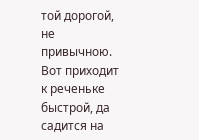той дорогой, не привычною. Вот приходит к реченьке быстрой, да садится на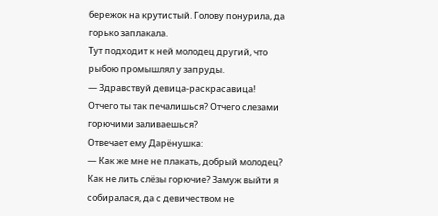бережок на крутистый. Голову понурила, да горько заплакала.
Тут подходит к ней молодец другий, что рыбою промышлял у запруды.
— Здравствуй девица-раскрасавица! Отчего ты так печалишься? Отчего слезами горючими заливаешься?
Отвечает ему Дарёнушка:
— Как же мне не плакать, добрый молодец? Как не лить слёзы горючие? Замуж выйти я собиралася, да с девичеством не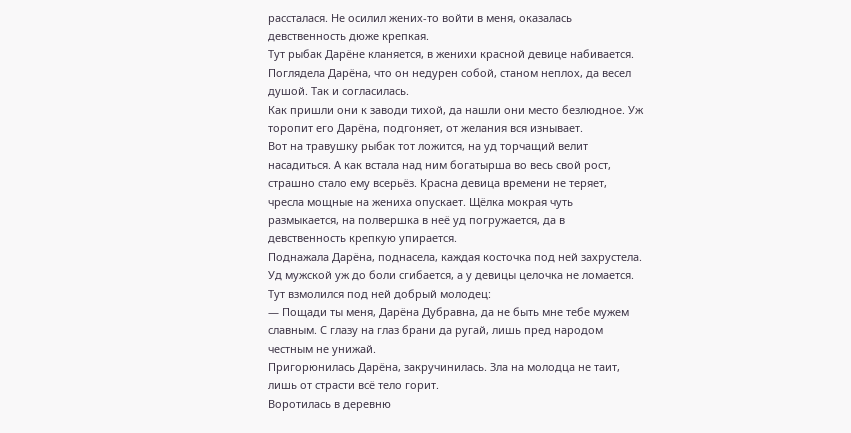рассталася. Не осилил жених-то войти в меня, оказалась девственность дюже крепкая.
Тут рыбак Дарёне кланяется, в женихи красной девице набивается. Поглядела Дарёна, что он недурен собой, станом неплох, да весел душой. Так и согласилась.
Как пришли они к заводи тихой, да нашли они место безлюдное. Уж торопит его Дарёна, подгоняет, от желания вся изнывает.
Вот на травушку рыбак тот ложится, на уд торчащий велит насадиться. А как встала над ним богатырша во весь свой рост, страшно стало ему всерьёз. Красна девица времени не теряет, чресла мощные на жениха опускает. Щёлка мокрая чуть размыкается, на полвершка в неё уд погружается, да в девственность крепкую упирается.
Поднажала Дарёна, поднасела, каждая косточка под ней захрустела. Уд мужской уж до боли сгибается, а у девицы целочка не ломается.
Тут взмолился под ней добрый молодец:
— Пощади ты меня, Дарёна Дубравна, да не быть мне тебе мужем славным. С глазу на глаз брани да ругай, лишь пред народом честным не унижай.
Пригорюнилась Дарёна, закручинилась. Зла на молодца не таит, лишь от страсти всё тело горит.
Воротилась в деревню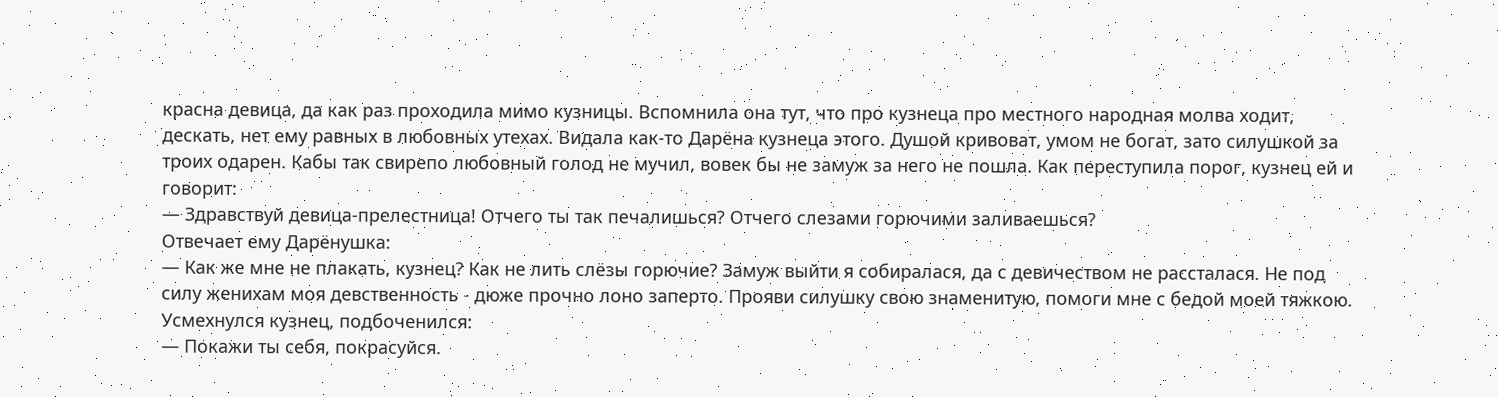красна девица, да как раз проходила мимо кузницы. Вспомнила она тут, что про кузнеца про местного народная молва ходит, дескать, нет ему равных в любовных утехах. Видала как-то Дарёна кузнеца этого. Душой кривоват, умом не богат, зато силушкой за троих одарен. Кабы так свирепо любовный голод не мучил, вовек бы не замуж за него не пошла. Как переступила порог, кузнец ей и говорит:
— Здравствуй девица-прелестница! Отчего ты так печалишься? Отчего слезами горючими заливаешься?
Отвечает ему Дарёнушка:
— Как же мне не плакать, кузнец? Как не лить слёзы горючие? Замуж выйти я собиралася, да с девичеством не рассталася. Не под силу женихам моя девственность - дюже прочно лоно заперто. Прояви силушку свою знаменитую, помоги мне с бедой моей тяжкою.
Усмехнулся кузнец, подбоченился:
— Покажи ты себя, покрасуйся.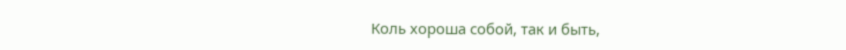Коль хороша собой, так и быть,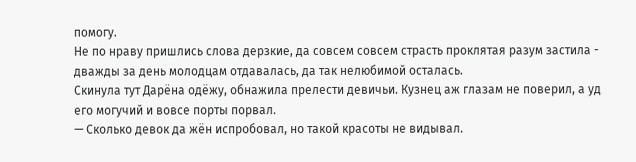помогу.
Не по нраву пришлись слова дерзкие, да совсем совсем страсть проклятая разум застила - дважды за день молодцам отдавалась, да так нелюбимой осталась.
Скинула тут Дарёна одёжу, обнажила прелести девичьи. Кузнец аж глазам не поверил, а уд его могучий и вовсе порты порвал.
— Сколько девок да жён испробовал, но такой красоты не видывал.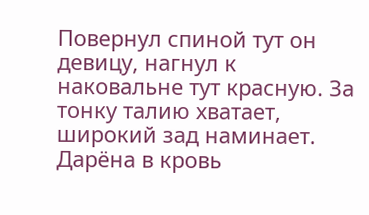Повернул спиной тут он девицу, нагнул к наковальне тут красную. За тонку талию хватает, широкий зад наминает. Дарёна в кровь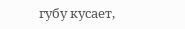губу кусает,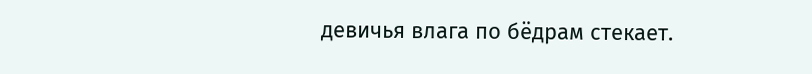девичья влага по бёдрам стекает.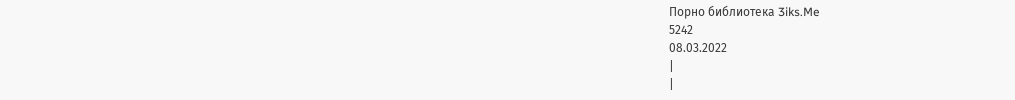Порно библиотека 3iks.Me
5242
08.03.2022
|
|